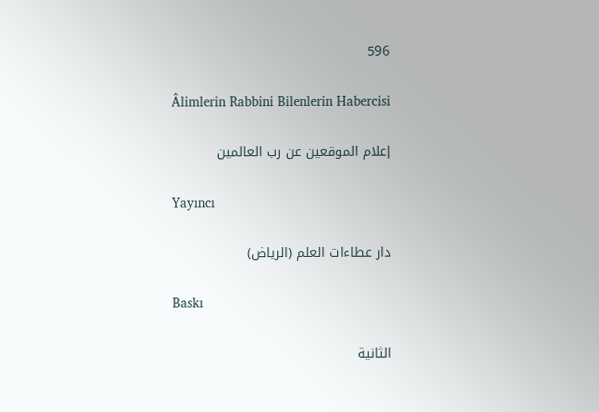596

Âlimlerin Rabbini Bilenlerin Habercisi

إعلام الموقعين عن رب العالمين

Yayıncı

دار عطاءات العلم (الرياض)

Baskı

الثانية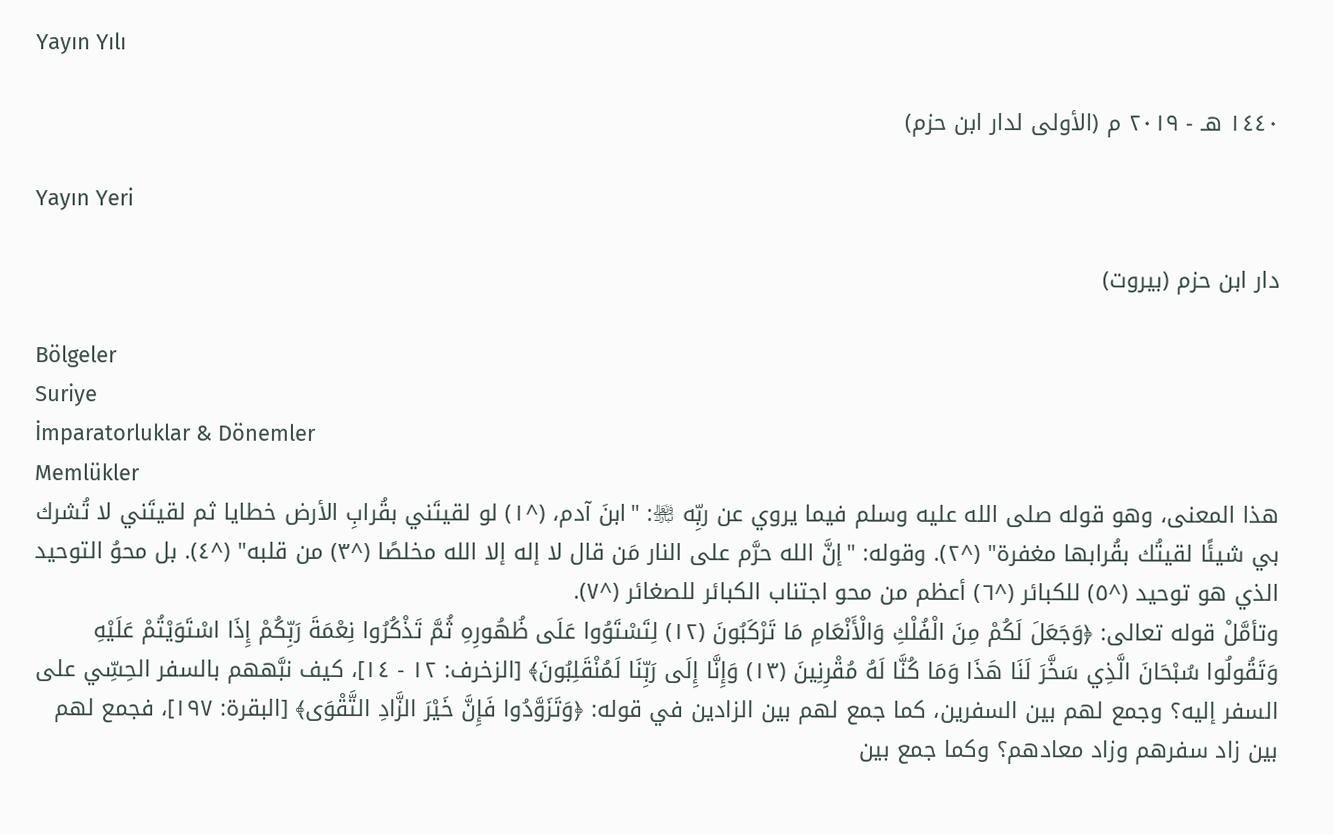Yayın Yılı

١٤٤٠ هـ - ٢٠١٩ م (الأولى لدار ابن حزم)

Yayın Yeri

دار ابن حزم (بيروت)

Bölgeler
Suriye
İmparatorluklar & Dönemler
Memlükler
هذا المعنى، وهو قوله صلى الله عليه وسلم فيما يروي عن ربِّه ﵎: "ابنَ آدم، (^١) لو لقيتَني بقُرابِ الأرض خطايا ثم لقيتَني لا تُشرك بي شيئًا لقيتُك بقُرابها مغفرة" (^٢). وقوله: "إنَّ الله حرَّم على النار مَن قال لا إله إلا الله مخلصًا (^٣) من قلبه" (^٤). بل محوُ التوحيد الذي هو توحيد (^٥) للكبائر (^٦) أعظم من محو اجتناب الكبائر للصغائر (^٧).
وتأمَّلْ قوله تعالى: ﴿وَجَعَلَ لَكُمْ مِنَ الْفُلْكِ وَالْأَنْعَامِ مَا تَرْكَبُونَ (١٢) لِتَسْتَوُوا عَلَى ظُهُورِهِ ثُمَّ تَذْكُرُوا نِعْمَةَ رَبِّكُمْ إِذَا اسْتَوَيْتُمْ عَلَيْهِ وَتَقُولُوا سُبْحَانَ الَّذِي سَخَّرَ لَنَا هَذَا وَمَا كُنَّا لَهُ مُقْرِنِينَ (١٣) وَإِنَّا إِلَى رَبِّنَا لَمُنْقَلِبُونَ﴾ [الزخرف: ١٢ - ١٤]، كيف نبَّههم بالسفر الحِسِّي على السفر إليه؟ وجمع لهم بين السفرين، كما جمع لهم بين الزادين في قوله: ﴿وَتَزَوَّدُوا فَإِنَّ خَيْرَ الزَّادِ التَّقْوَى﴾ [البقرة: ١٩٧]، فجمع لهم بين زاد سفرهم وزاد معادهم؟ وكما جمع بين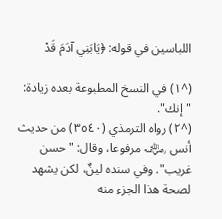اللباسين في قوله: ﴿يَابَنِي آدَمَ قَدْ

(^١) في النسخ المطبوعة بعده زيادة: "إنك".
(^٢) رواه الترمذي (٣٥٤٠) من حديث أنس ﵁ مرفوعا، وقال: "حسن غريب". وفي سنده لينٌ، لكن يشهد لصحة هذا الجزء منه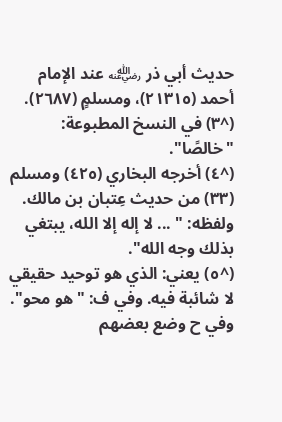حديث أبي ذر ﵁ عند الإمام أحمد (٢١٣١٥)، ومسلمٍ (٢٦٨٧).
(^٣) في النسخ المطبوعة: "خالصًا".
(^٤) أخرجه البخاري (٤٢٥) ومسلم (٣٣) من حديث عِتبان بن مالك. ولفظه: " ... لا إله إلا الله، يبتغي بذلك وجه الله".
(^٥) يعني: الذي هو توحيد حقيقي لا شائبة فيه. وفي ف: "هو محو". وفي ح وضع بعضهم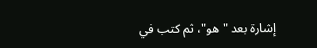إشارة بعد "هو"، ثم كتب في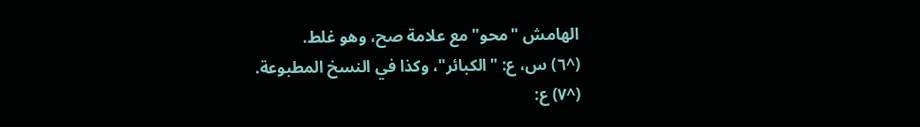الهامش "محو" مع علامة صح، وهو غلط.
(^٦) س، ع: "الكبائر"، وكذا في النسخ المطبوعة.
(^٧) ع: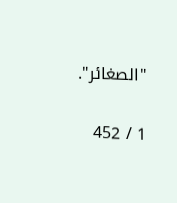"الصغائر".

1 / 452